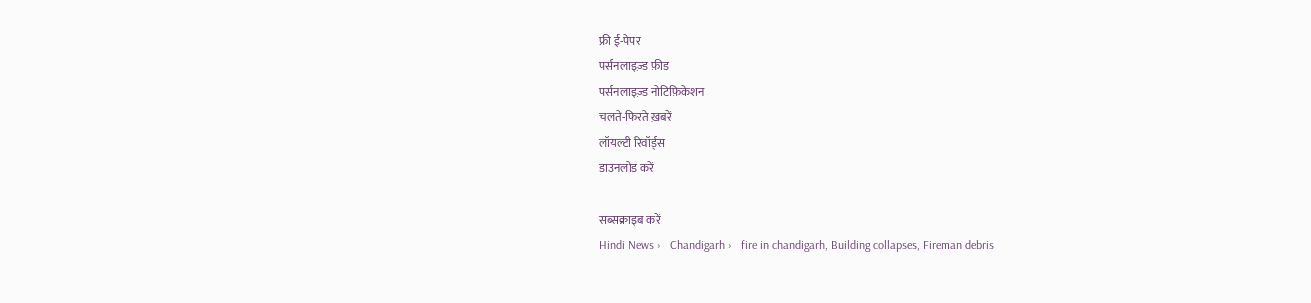फ्री ई-पेपर
पर्सनलाइज़्ड फ़ीड
पर्सनलाइज़्ड नोटिफ़िकेशन
चलते-फिरते ख़बरें
लॉयल्टी रिवॉर्ड्स
डाउनलोड करें

सब्सक्राइब करें
Hindi News ›   Chandigarh ›   fire in chandigarh, Building collapses, Fireman debris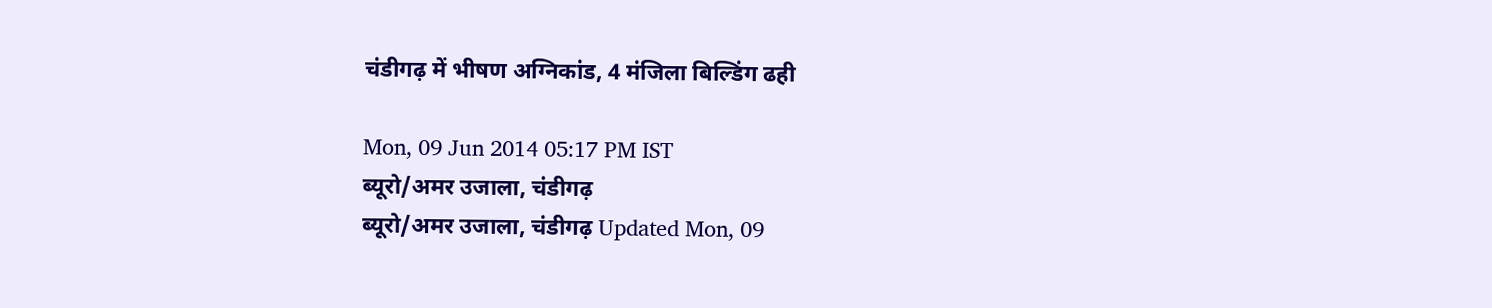चंडीगढ़ में भीषण अग्निकांड, 4 मंजिला बिल्डिंग ढही

Mon, 09 Jun 2014 05:17 PM IST
ब्यूरो/अमर उजाला, चंडीगढ़
ब्यूरो/अमर उजाला, चंडीगढ़ Updated Mon, 09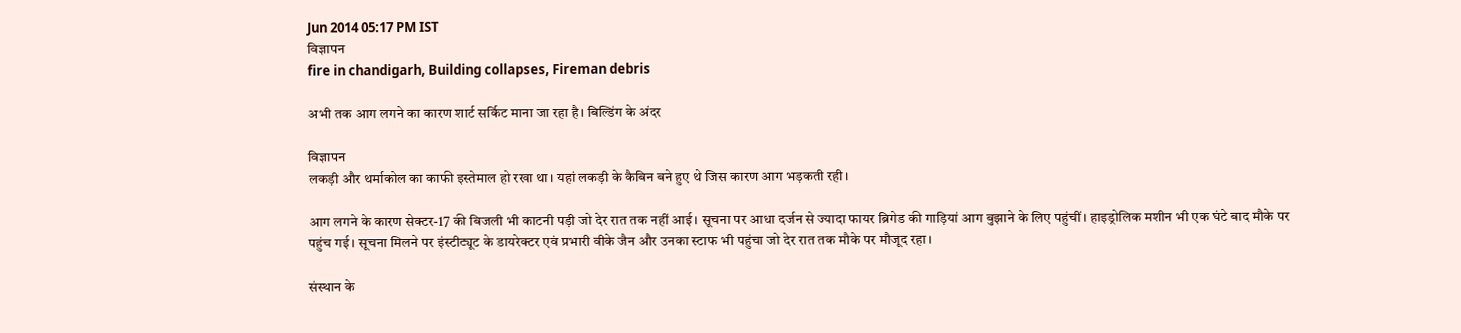Jun 2014 05:17 PM IST
विज्ञापन
fire in chandigarh, Building collapses, Fireman debris

अभी तक आग लगने का कारण शार्ट सर्किट माना जा रहा है। बिल्डिंग के अंदर

विज्ञापन
लकड़ी और थर्माकोल का काफी इस्तेमाल हो रखा था। यहां लकड़ी के कैबिन बने हुए थे जिस कारण आग भड़कती रही।

आग लगने के कारण सेक्टर-17 की बिजली भी काटनी पड़ी जो देर रात तक नहीं आई। सूचना पर आधा दर्जन से ज्यादा फायर ब्रिगेड की गाड़ियां आग बुझाने के लिए पहुंचीं। हाइड्रोलिक मशीन भी एक घंटे बाद मौके पर पहुंच गई। सूचना मिलने पर इंस्टीट्यूट के डायरेक्टर एवं प्रभारी वीके जैन और उनका स्टाफ भी पहुंचा जो देर रात तक मौके पर मौजूद रहा।

संस्थान के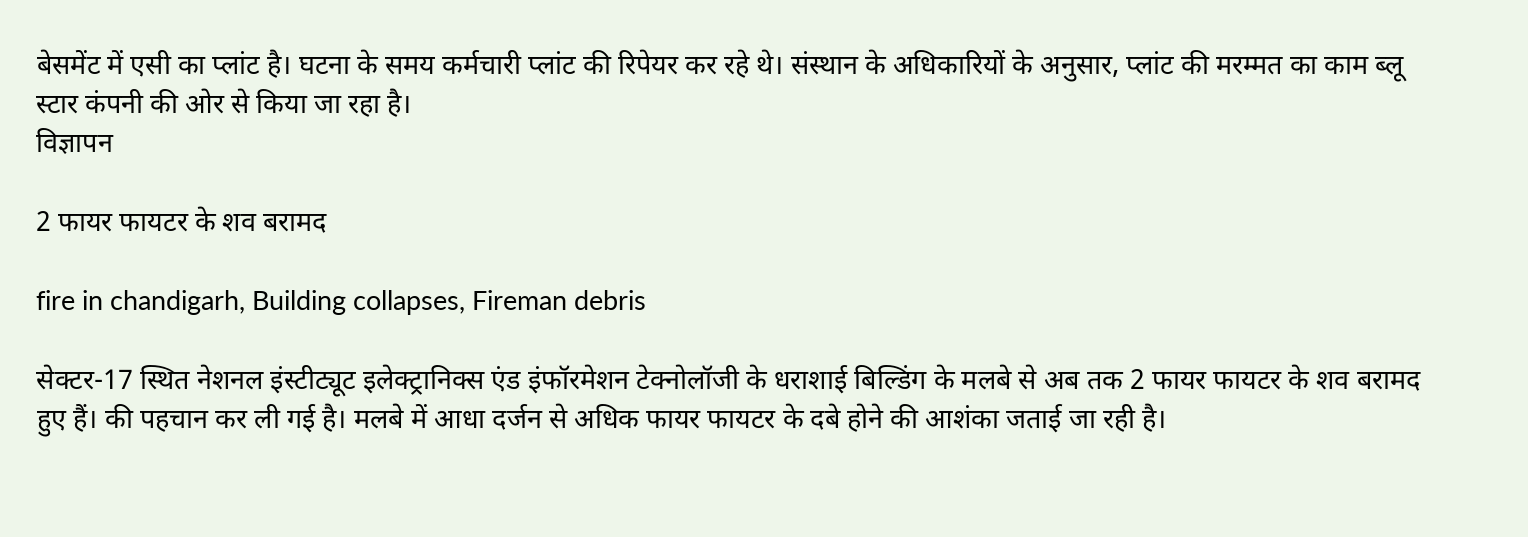बेसमेंट में एसी का प्लांट है। घटना के समय कर्मचारी प्लांट की रिपेयर कर रहे थे। संस्थान के अधिकारियों के अनुसार, प्लांट की मरम्मत का काम ब्लू स्टार कंपनी की ओर से किया जा रहा है।
विज्ञापन

2 फायर फायटर के शव बरामद

fire in chandigarh, Building collapses, Fireman debris

सेक्टर-17 स्थित नेशनल इंस्टीट्यूट इलेक्ट्रानिक्स एंड इंफॉरमेशन टेक्नोलॉजी के धराशाई बिल्डिंग के मलबे से अब तक 2 फायर फायटर के शव बरामद हुए हैं। की पहचान कर ली गई है। मलबे में आधा दर्जन से अधिक फायर फायटर के दबे होने की आशंका जताई जा रही है।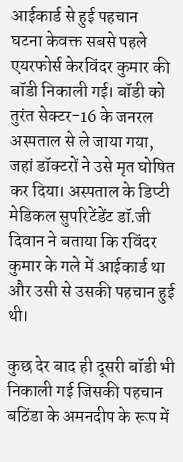आईकार्ड से हुई पहचान
घटना केवक्त सबसे पहले एयरफोर्स केरविंदर कुमार की बॉडी निकाली गई। बॉडी को तुरंत सेक्टर-16 के जनरल अस्पताल से ले जाया गया, जहां डॉक्टरों ने उसे मृत घोषित कर दिया। अस्पताल के डिप्टी मेडिकल सुपरिटेंडेंट डॉ.जी दिवान ने बताया कि रविंदर कुमार के गले में आईकार्ड था और उसी से उसकी पहचान हुई थी।

कुछ देर बाद ही दूसरी बॉडी भी निकाली गई जिसकी पहचान बठिंडा के अमनदीप के रूप में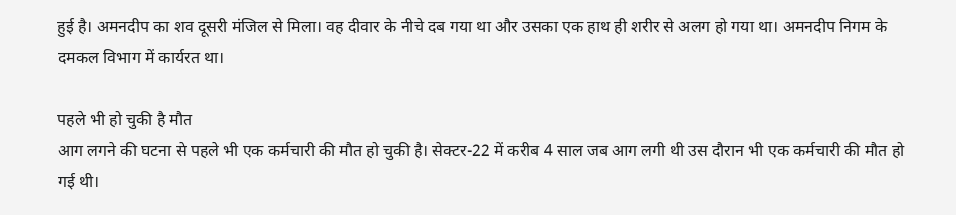हुई है। अमनदीप का शव दूसरी मंजिल से मिला। वह दीवार के नीचे दब गया था और उसका एक हाथ ही शरीर से अलग हो गया था। अमनदीप निगम के दमकल विभाग में कार्यरत था।

पहले भी हो चुकी है मौत
आग लगने की घटना से पहले भी एक कर्मचारी की मौत हो चुकी है। सेक्टर-22 में करीब 4 साल जब आग लगी थी उस दौरान भी एक कर्मचारी की मौत हो गई थी।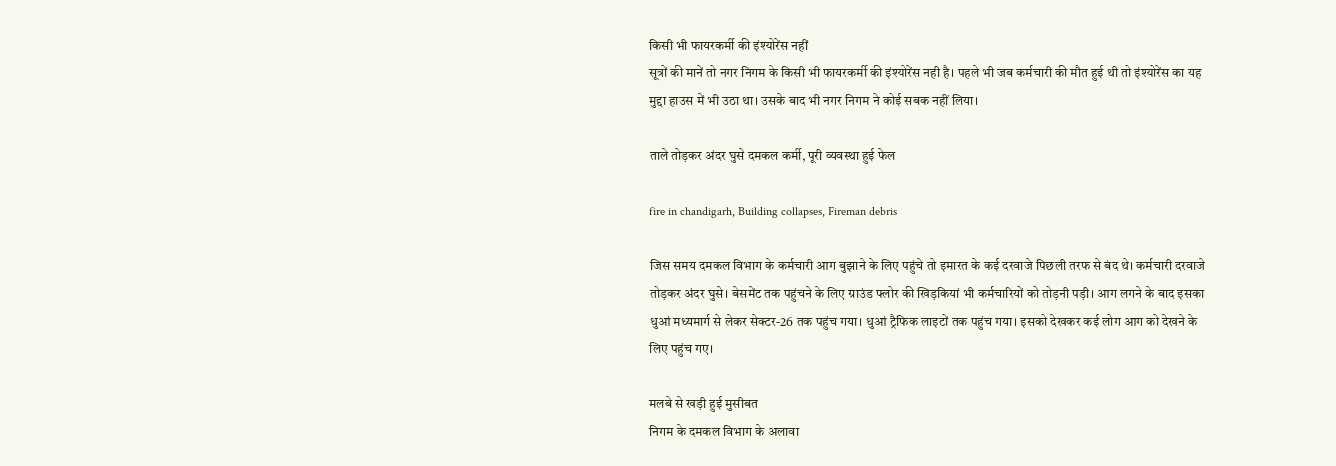किसी भी फायरकर्मी की इंश्योरेंस नहीं
सूत्रों की मानें तो नगर निगम के किसी भी फायरकर्मी की इंश्योरेंस नही है। पहले भी जब कर्मचारी की मौत हुई थी तो इंश्योरेंस का यह मुद्दा हाउस में भी उठा था। उसके बाद भी नगर निगम ने कोई सबक नहीं लिया।

ताले तोड़कर अंदर घुसे दमकल कर्मी, पूरी व्यवस्‍था हुई फेल

fire in chandigarh, Building collapses, Fireman debris

जिस समय दमकल विभाग के कर्मचारी आग बुझाने के लिए पहुंचे तो इमारत के कई दरवाजे पिछली तरफ से बंद थे। कर्मचारी दरवाजे तोड़कर अंदर घुसे। बेसमेंट तक पहुंचने के लिए ग्राउंड फ्लोर की खिड़कियां भी कर्मचारियों को तोड़नी पड़ी। आग लगने के बाद इसका धुआं मध्यमार्ग से लेकर सेक्टर-26 तक पहुंच गया। धुआं ट्रैफिक लाइटों तक पहुंच गया। इसको देखकर कई लोग आग को देखने के लिए पहुंच गए।

मलबे से खड़ी हुई मुसीबत
निगम के दमकल विभाग के अलावा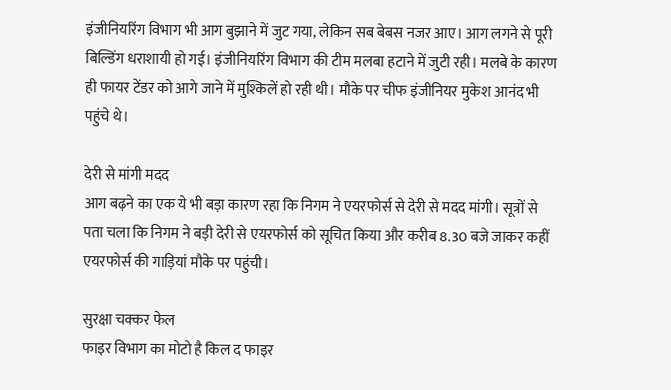इंजीनियरिंग विभाग भी आग बुझाने में जुट गया, लेकिन सब बेबस नजर आए। आग लगने से पूरी बिल्डिंग धराशायी हो गई। इंजीनियरिंग विभाग की टीम मलबा हटाने में जुटी रही। मलबे के कारण ही फायर टेंडर को आगे जाने में मुश्किलें हो रही थी। मौके पर चीफ इंजीनियर मुकेश आनंद भी पहुंचे थे।

देरी से मांगी मदद
आग बढ़ने का एक ये भी बड़ा कारण रहा कि निगम ने एयरफोर्स से देरी से मदद मांगी। सूत्रों से पता चला कि निगम ने बड़ी देरी से एयरफोर्स को सूचित किया और करीब 8.30 बजे जाकर कहीं एयरफोर्स की गाड़ियां मौके पर पहुंची।

सुरक्षा चक्कर फेल
फाइर विभाग का मोटो है किल द फाइर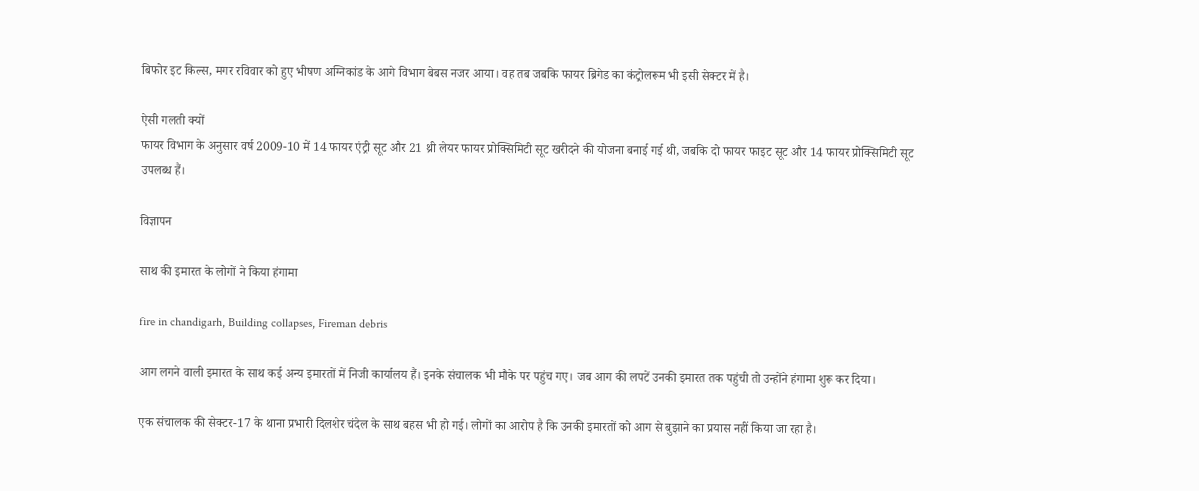बिफोर इट किल्स, मगर रविवार को हुए भीषण अग्निकांड के आगे विभाग बेबस नजर आया। वह तब जबकि फायर ब्रिगेड का कंट्रोलरूम भी इसी सेक्टर में है।

ऐसी गलती क्यों
फायर विभाग के अनुसार वर्ष 2009-10 में 14 फायर एंट्री सूट और 21 थ्री लेयर फायर प्रोक्सिमिटी सूट खरीदने की योजना बनाई गई थी, जबकि दो फायर फाइट सूट और 14 फायर प्रोक्सिमिटी सूट उपलब्ध हैं।

विज्ञापन

साथ की इमारत के लोगों ने किया हंगामा

fire in chandigarh, Building collapses, Fireman debris

आग लगने वाली इमारत के साथ कई अन्य इमारतों में निजी कार्यालय हैं। इनके संचालक भी मौके पर पहुंच गए। जब आग की लपटें उनकी इमारत तक पहुंची तो उन्होंने हंगामा शुरू कर दिया।

एक संचालक की सेक्टर-17 के थाना प्रभारी दिलशेर चंदेल के साथ बहस भी हो गई। लोगों का आरोप है कि उनकी इमारतों को आग से बुझाने का प्रयास नहीं किया जा रहा है।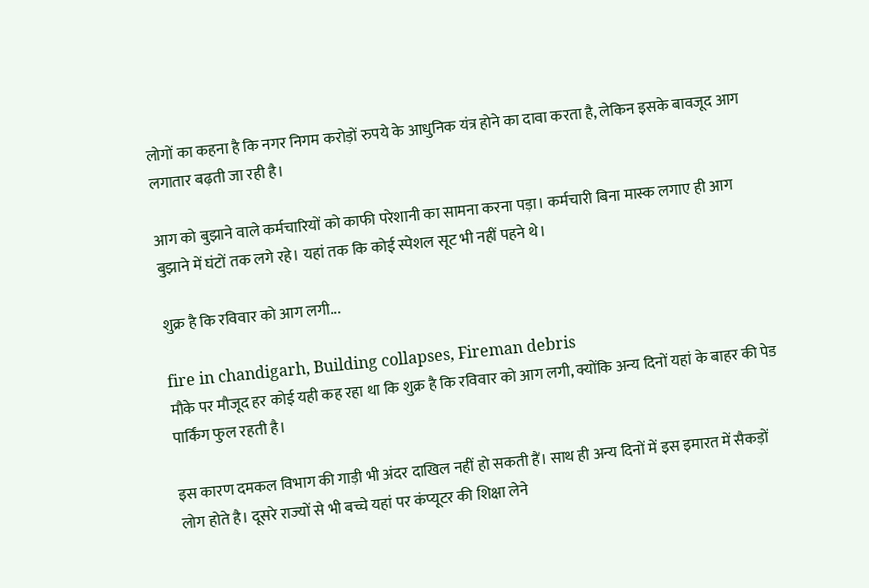लोगों का कहना है कि नगर निगम करोड़ों रुपये के आधुनिक यंत्र होने का दावा करता है, लेकिन इसके बावजूद आग लगातार बढ़ती जा रही है।

आग को बुझाने वाले कर्मचारियों को काफी परेशानी का सामना करना पड़ा। कर्मचारी बिना मास्क लगाए ही आग बुझाने में घंटों तक लगे रहे। यहां तक कि कोई स्पेशल सूट भी नहीं पहने थे।

शुक्र है कि रविवार को आग लगी...

fire in chandigarh, Building collapses, Fireman debris
मौके पर मौजूद हर कोई यही कह रहा था कि शुक्र है कि रविवार को आग लगी, क्योंकि अन्य दिनों यहां के बाहर की पेड पार्किंग फुल रहती है।

इस कारण दमकल विभाग की गाड़ी भी अंदर दाखिल नहीं हो सकती हैं। साथ ही अन्य दिनों में इस इमारत में सैकड़ों लोग होते है। दूसरे राज्यों से भी बच्चे यहां पर कंप्यूटर की शिक्षा लेने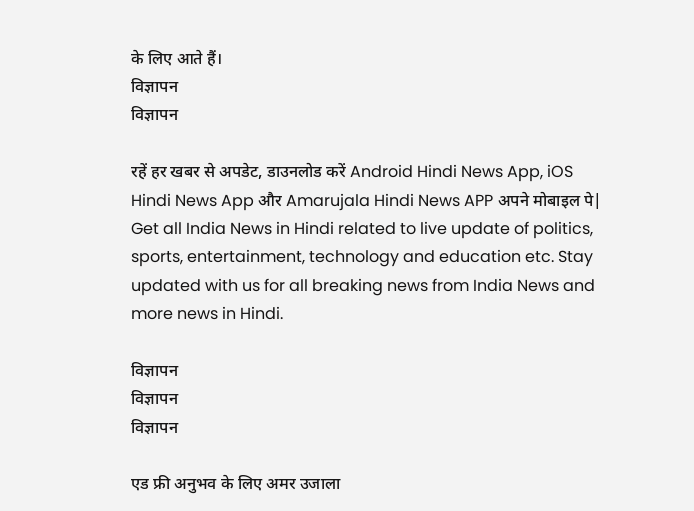के लिए आते हैं।
विज्ञापन
विज्ञापन

रहें हर खबर से अपडेट, डाउनलोड करें Android Hindi News App, iOS Hindi News App और Amarujala Hindi News APP अपने मोबाइल पे|
Get all India News in Hindi related to live update of politics, sports, entertainment, technology and education etc. Stay updated with us for all breaking news from India News and more news in Hindi.

विज्ञापन
विज्ञापन
विज्ञापन

एड फ्री अनुभव के लिए अमर उजाला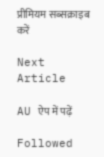प्रीमियम सब्सक्राइब करें

Next Article

AU ऐप में पढ़ें

Followed